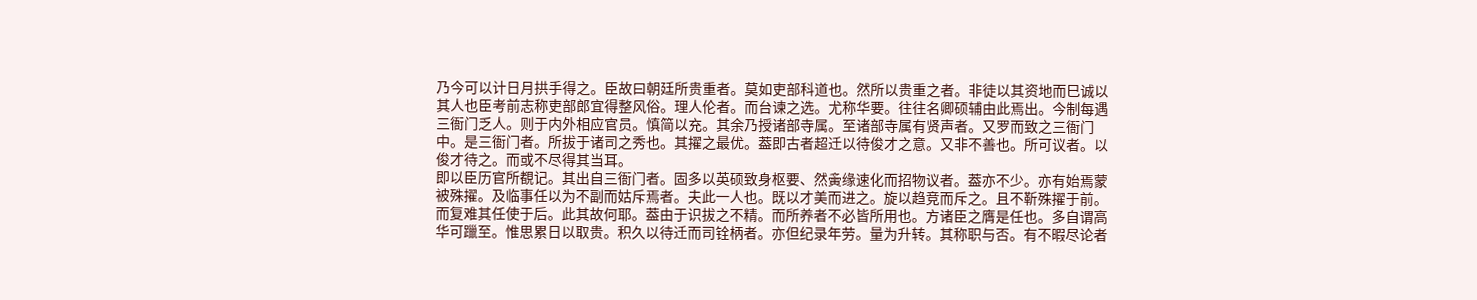乃今可以计日月拱手得之。臣故曰朝廷所贵重者。莫如吏部科道也。然所以贵重之者。非徒以其资地而巳诚以其人也臣考前志称吏部郎宜得整风俗。理人伦者。而台谏之选。尤称华要。往往名卿硕辅由此焉出。今制每遇三衙门乏人。则于内外相应官员。慎简以充。其余乃授诸部寺属。至诸部寺属有贤声者。又罗而致之三衙门中。是三衙门者。所拔于诸司之秀也。其擢之最优。葢即古者超迁以待俊才之意。又非不善也。所可议者。以俊才待之。而或不尽得其当耳。
即以臣历官所覩记。其出自三衙门者。固多以英硕致身枢要、然夤缘速化而招物议者。葢亦不少。亦有始焉蒙被殊擢。及临事任以为不副而姑斥焉者。夫此一人也。既以才美而进之。旋以趋竞而斥之。且不靳殊擢于前。而复难其任使于后。此其故何耶。葢由于识拔之不精。而所养者不必皆所用也。方诸臣之膺是任也。多自谓高华可躐至。惟思累日以取贵。积久以待迁而司铨柄者。亦但纪录年劳。量为升转。其称职与否。有不暇尽论者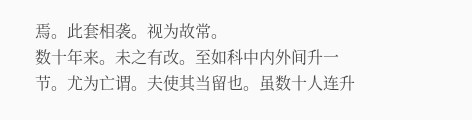焉。此套相袭。视为故常。
数十年来。未之有改。至如科中内外间升一节。尤为亡谓。夫使其当留也。虽数十人连升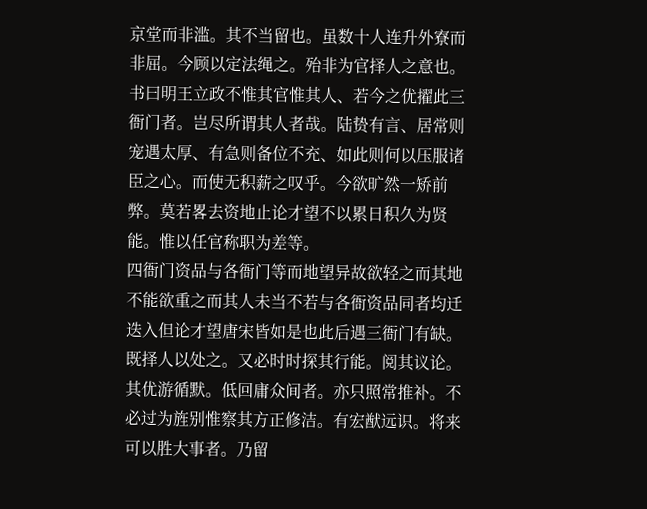京堂而非滥。其不当留也。虽数十人连升外寮而非屈。今顾以定法绳之。殆非为官择人之意也。书曰明王立政不惟其官惟其人、若今之优擢此三衙门者。岂尽所谓其人者哉。陆贽有言、居常则宠遇太厚、有急则备位不充、如此则何以压服诸臣之心。而使无积薪之叹乎。今欲旷然一矫前弊。莫若畧去资地止论才望不以累日积久为贤能。惟以任官称职为差等。
四衙门资品与各衙门等而地望异故欲轻之而其地不能欲重之而其人未当不若与各衙资品同者均迁迭入但论才望唐宋皆如是也此后遇三衙门有缺。既择人以处之。又必时时探其行能。阅其议论。其优游循默。低回庸众间者。亦只照常推补。不必过为旌别惟察其方正修洁。有宏猷远识。将来可以胜大事者。乃留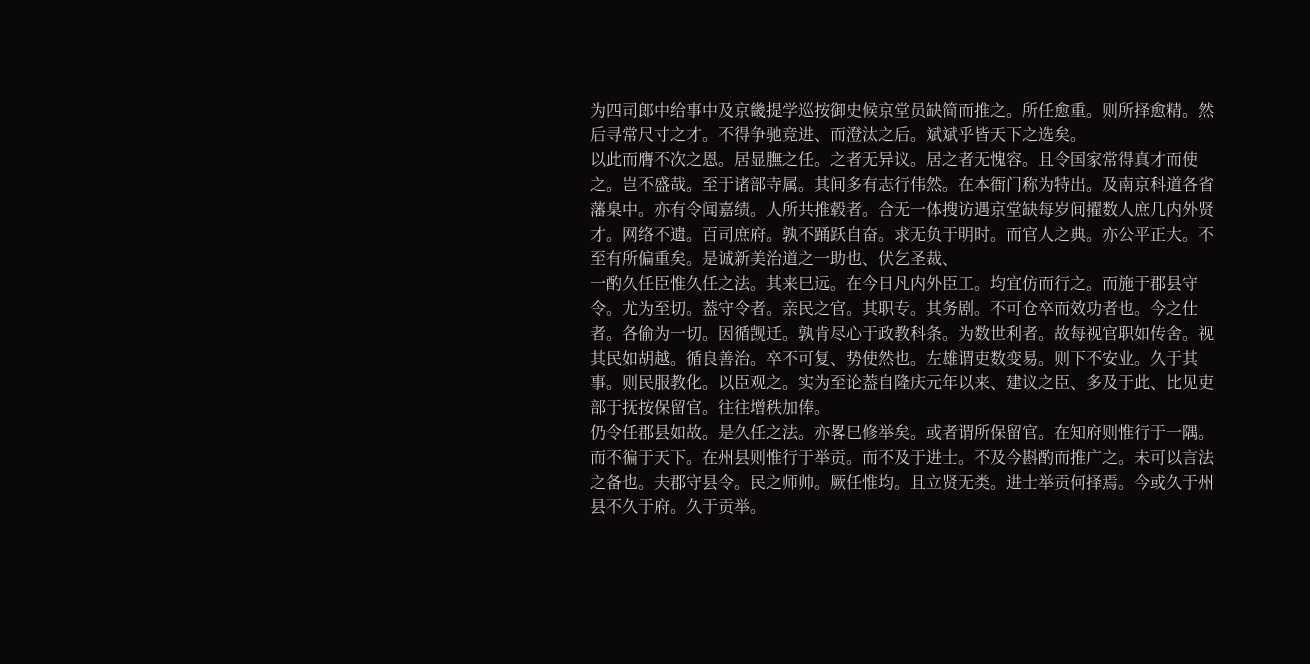为四司郎中给事中及京畿提学巡按御史候京堂员缺简而推之。所任愈重。则所择愈精。然后寻常尺寸之才。不得争驰竞进、而澄汰之后。斌斌乎皆天下之选矣。
以此而膺不次之恩。居显膴之任。之者无异议。居之者无愧容。且令国家常得真才而使之。岂不盛哉。至于诸部寺属。其间多有志行伟然。在本衙门称为特出。及南京科道各省藩臬中。亦有令闻嘉绩。人所共推毂者。合无一体搜访遇京堂缺每岁间擢数人庶几内外贤才。网络不遗。百司庶府。孰不踊跃自奋。求无负于明时。而官人之典。亦公平正大。不至有所偏重矣。是诚新美治道之一助也、伏乞圣裁、
一酌久任臣惟久任之法。其来巳远。在今日凡内外臣工。均宜仿而行之。而施于郡县守令。尤为至切。葢守令者。亲民之官。其职专。其务剧。不可仓卒而效功者也。今之仕者。各偷为一切。因循觊迁。孰肯尽心于政教科条。为数世利者。故每视官职如传舍。视其民如胡越。循良善治。卒不可复、势使然也。左雄谓吏数变易。则下不安业。久于其事。则民服教化。以臣观之。实为至论葢自隆庆元年以来、建议之臣、多及于此、比见吏部于抚按保留官。往往增秩加俸。
仍令任郡县如故。是久任之法。亦畧巳修举矣。或者谓所保留官。在知府则惟行于一隅。而不徧于天下。在州县则惟行于举贡。而不及于进士。不及今斟酌而推广之。未可以言法之备也。夫郡守县令。民之师帅。厥任惟均。且立贤无类。进士举贡何择焉。今或久于州县不久于府。久于贡举。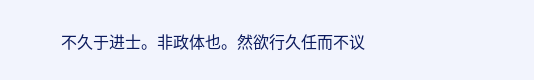不久于进士。非政体也。然欲行久任而不议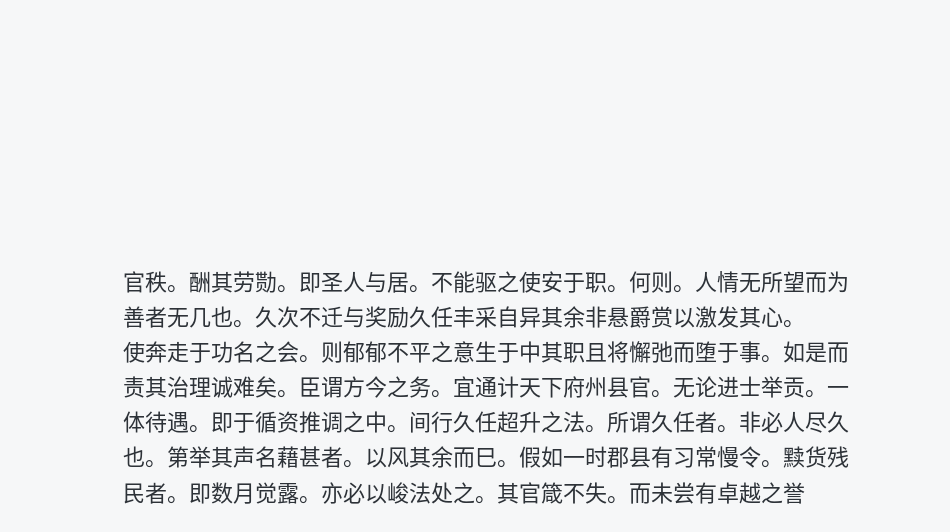官秩。酬其劳勚。即圣人与居。不能驱之使安于职。何则。人情无所望而为善者无几也。久次不迁与奖励久任丰采自异其余非悬爵赏以激发其心。
使奔走于功名之会。则郁郁不平之意生于中其职且将懈弛而堕于事。如是而责其治理诚难矣。臣谓方今之务。宜通计天下府州县官。无论进士举贡。一体待遇。即于循资推调之中。间行久任超升之法。所谓久任者。非必人尽久也。第举其声名藉甚者。以风其余而巳。假如一时郡县有习常慢令。黩货残民者。即数月觉露。亦必以峻法处之。其官箴不失。而未尝有卓越之誉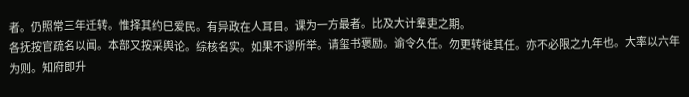者。仍照常三年迁转。惟择其约巳爱民。有异政在人耳目。课为一方最者。比及大计羣吏之期。
各抚按官疏名以闻。本部又按采舆论。综核名实。如果不谬所举。请玺书褒励。谕令久任。勿更转徙其任。亦不必限之九年也。大率以六年为则。知府即升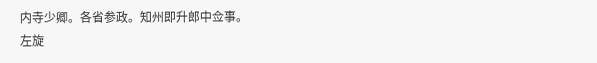内寺少卿。各省参政。知州即升郎中佥事。
左旋